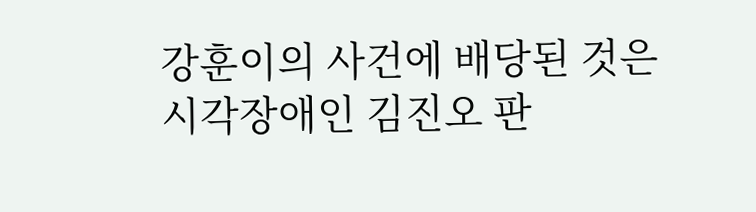강훈이의 사건에 배당된 것은 시각장애인 김진오 판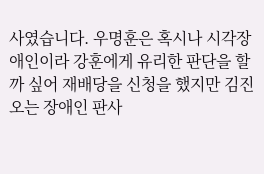사였습니다. 우명훈은 혹시나 시각장애인이라 강훈에게 유리한 판단을 할까 싶어 재배당을 신청을 했지만 김진오는 장애인 판사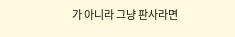가 아니라 그냥 판사라면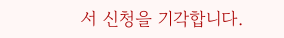서 신청을 기각합니다.